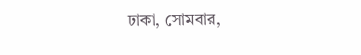ঢাকা, সোমবার,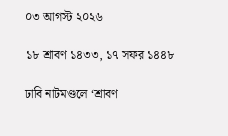০৩ আগস্ট ২০২৬

১৮ শ্রাবণ ১৪৩৩, ১৭ সফর ১৪৪৮

ঢাবি নাটমণ্ডলে ‘শ্রাবণ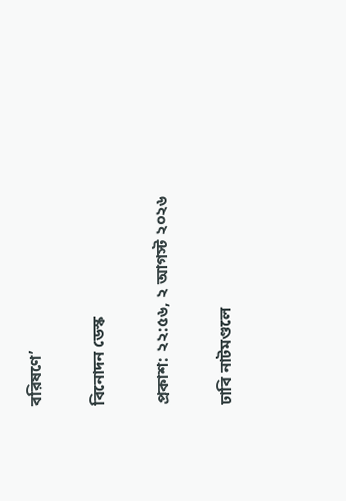বরিষণে’

বিনোদন ডেস্ক

প্রকাশ: ২২:৫৬, ২ আগস্ট ২০২৬

ঢাবি নাটমণ্ডলে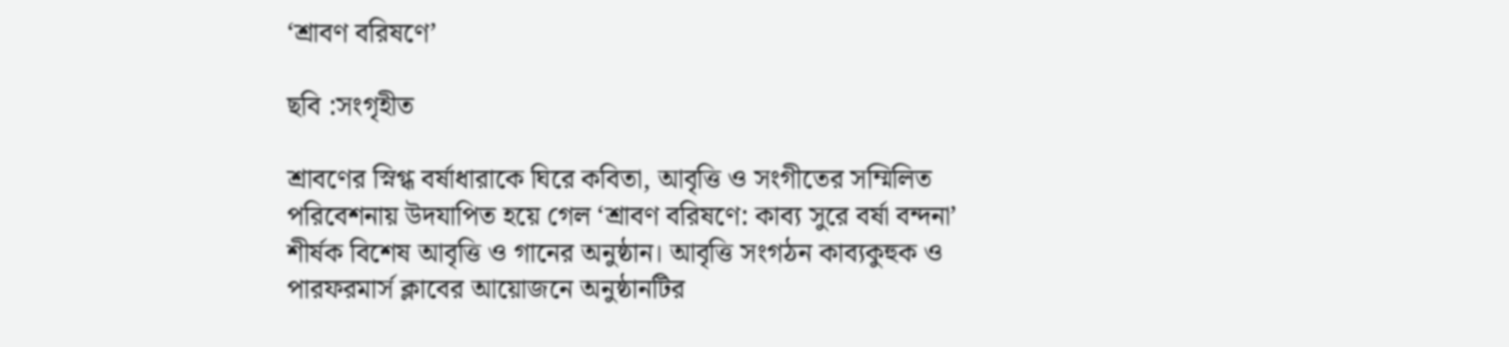‘শ্রাবণ বরিষণে’

ছবি :সংগৃহীত

শ্রাবণের স্নিগ্ধ বর্ষাধারাকে ঘিরে কবিতা, আবৃত্তি ও সংগীতের সম্মিলিত পরিবেশনায় উদযাপিত হয়ে গেল ‘শ্রাবণ বরিষণে: কাব্য সুরে বর্ষা বন্দনা’ শীর্ষক বিশেষ আবৃত্তি ও গানের অনুষ্ঠান। আবৃত্তি সংগঠন কাব্যকুহুক ও পারফরমার্স ক্লাবের আয়োজনে অনুষ্ঠানটির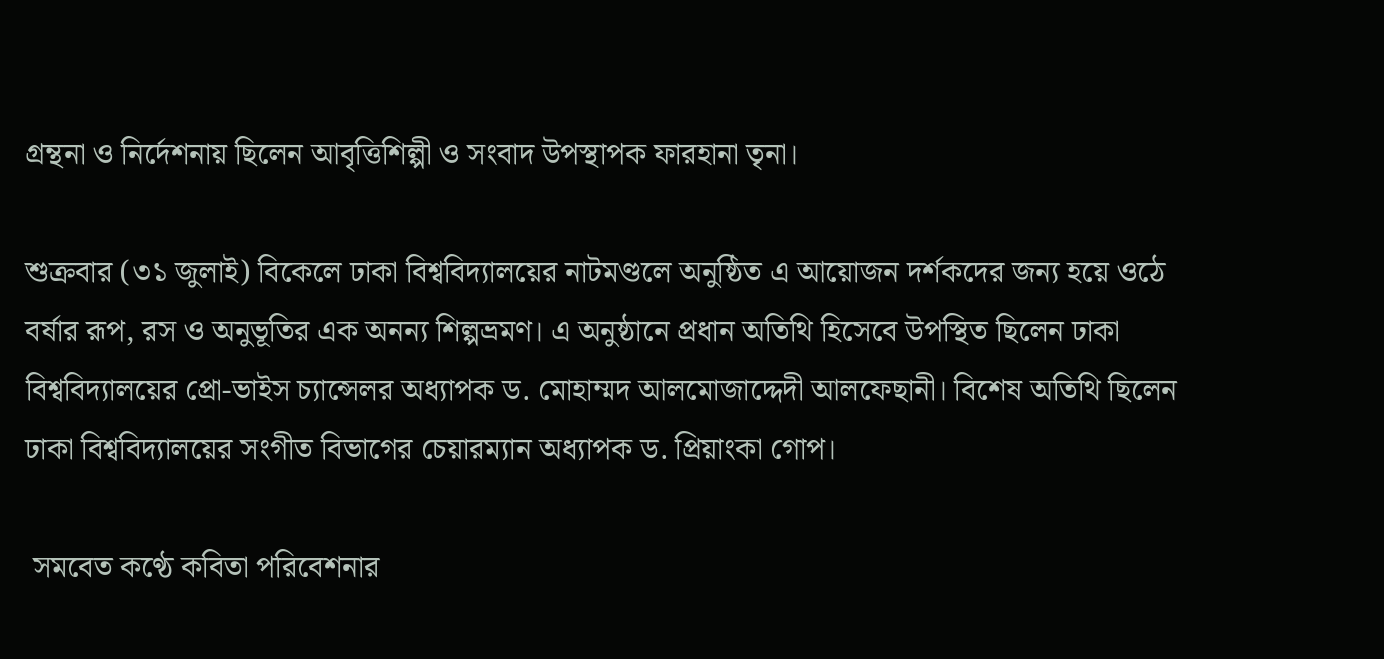গ্রন্থনা ও নির্দেশনায় ছিলেন আবৃত্তিশিল্পী ও সংবাদ উপস্থাপক ফারহানা তৃনা।

শুক্রবার (৩১ জুলাই) বিকেলে ঢাকা বিশ্ববিদ্যালয়ের নাটমণ্ডলে অনুষ্ঠিত এ আয়োজন দর্শকদের জন্য হয়ে ওঠে বর্ষার রূপ, রস ও অনুভূতির এক অনন্য শিল্পভ্রমণ। এ অনুষ্ঠানে প্রধান অতিথি হিসেবে উপস্থিত ছিলেন ঢাকা বিশ্ববিদ্যালয়ের প্রো-ভাইস চ্যান্সেলর অধ্যাপক ড. মোহাম্মদ আলমোজাদ্দেদী আলফেছানী। বিশেষ অতিথি ছিলেন ঢাকা বিশ্ববিদ্যালয়ের সংগীত বিভাগের চেয়ারম্যান অধ্যাপক ড. প্রিয়াংকা গোপ।

 সমবেত কণ্ঠে কবিতা পরিবেশনার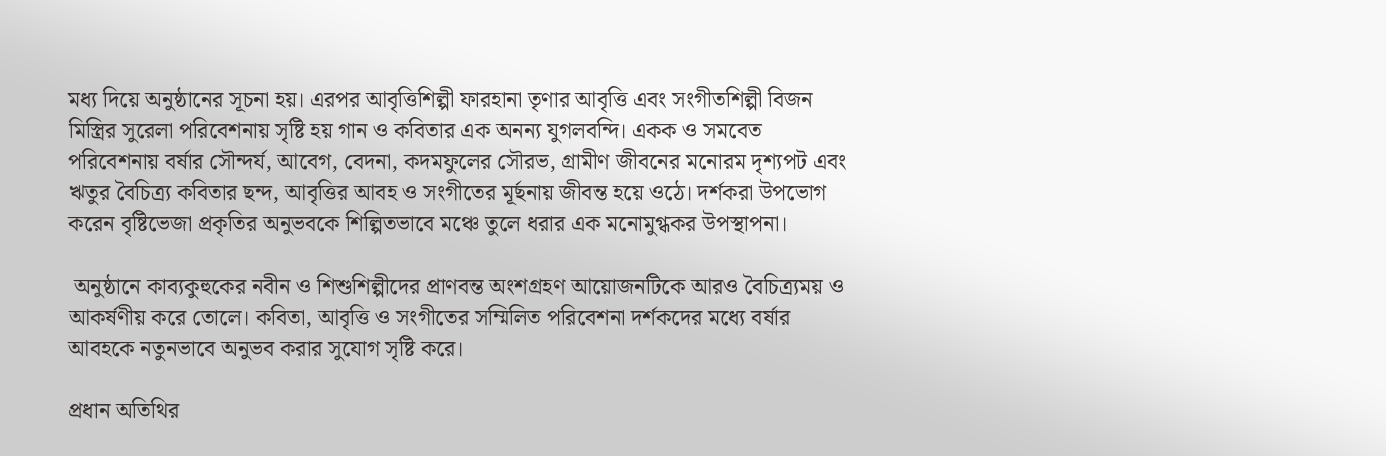মধ্য দিয়ে অনুষ্ঠানের সূচনা হয়। এরপর আবৃত্তিশিল্পী ফারহানা তৃণার আবৃত্তি এবং সংগীতশিল্পী বিজন মিস্ত্রির সুরেলা পরিবেশনায় সৃষ্টি হয় গান ও কবিতার এক অনন্য যুগলবন্দি। একক ও সমবেত পরিবেশনায় বর্ষার সৌন্দর্য, আবেগ, বেদনা, কদমফুলের সৌরভ, গ্রামীণ জীবনের মনোরম দৃশ্যপট এবং ঋতুর বৈচিত্র্য কবিতার ছন্দ, আবৃত্তির আবহ ও সংগীতের মূর্ছনায় জীবন্ত হয়ে ওঠে। দর্শকরা উপভোগ করেন বৃষ্টিভেজা প্রকৃতির অনুভবকে শিল্পিতভাবে মঞ্চে তুলে ধরার এক মনোমুগ্ধকর উপস্থাপনা।

 অনুষ্ঠানে কাব্যকুহুকের নবীন ও শিশুশিল্পীদের প্রাণবন্ত অংশগ্রহণ আয়োজনটিকে আরও বৈচিত্র্যময় ও আকর্ষণীয় করে তোলে। কবিতা, আবৃত্তি ও সংগীতের সম্মিলিত পরিবেশনা দর্শকদের মধ্যে বর্ষার আবহকে নতুনভাবে অনুভব করার সুযোগ সৃষ্টি করে।

প্রধান অতিথির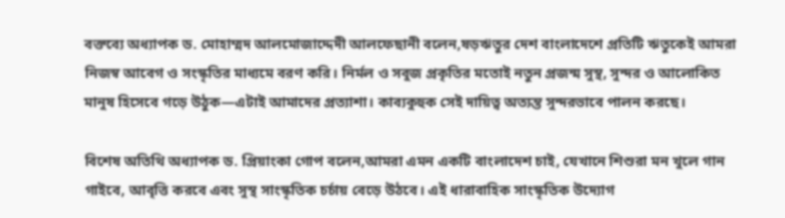বক্তব্যে অধ্যাপক ড. মোহাম্মদ আলমোজাদ্দেদী আলফেছানী বলেন,ষড়ঋতুর দেশ বাংলাদেশে প্রতিটি ঋতুকেই আমরা নিজস্ব আবেগ ও সংস্কৃতির মাধ্যমে বরণ করি। নির্মল ও সবুজ প্রকৃতির মতোই নতুন প্রজন্ম সুস্থ, সুন্দর ও আলোকিত মানুষ হিসেবে গড়ে উঠুক—এটাই আমাদের প্রত্যাশা। কাব্যকুহুক সেই দায়িত্ব অত্যন্ত সুন্দরভাবে পালন করছে।

বিশেষ অতিথি অধ্যাপক ড. প্রিয়াংকা গোপ বলেন,আমরা এমন একটি বাংলাদেশ চাই, যেখানে শিশুরা মন খুলে গান গাইবে, আবৃত্তি করবে এবং সুস্থ সাংস্কৃতিক চর্চায় বেড়ে উঠবে। এই ধারাবাহিক সাংস্কৃতিক উদ্যোগ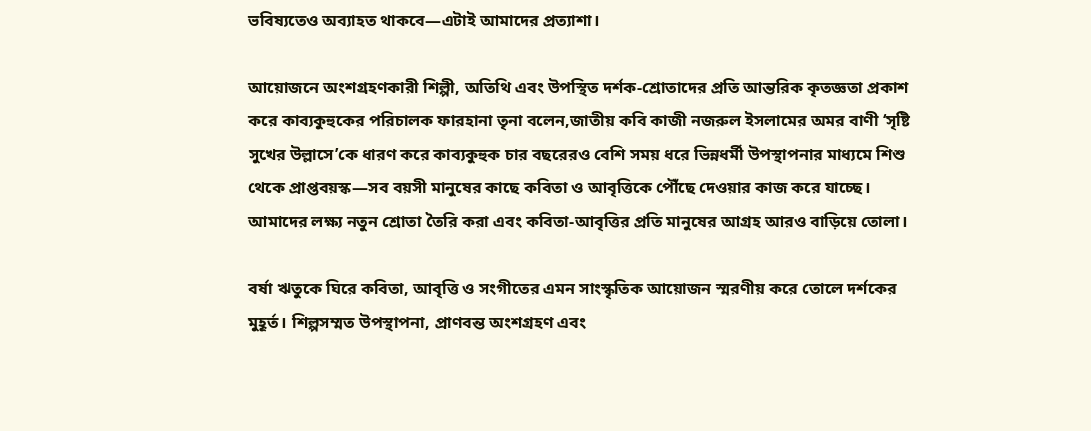ভবিষ্যতেও অব্যাহত থাকবে—এটাই আমাদের প্রত্যাশা।

আয়োজনে অংশগ্রহণকারী শিল্পী, অতিথি এবং উপস্থিত দর্শক-শ্রোতাদের প্রতি আন্তরিক কৃতজ্ঞতা প্রকাশ করে কাব্যকুহুকের পরিচালক ফারহানা তৃনা বলেন,জাতীয় কবি কাজী নজরুল ইসলামের অমর বাণী ‘সৃষ্টি সুখের উল্লাসে’কে ধারণ করে কাব্যকুহুক চার বছরেরও বেশি সময় ধরে ভিন্নধর্মী উপস্থাপনার মাধ্যমে শিশু থেকে প্রাপ্তবয়স্ক—সব বয়সী মানুষের কাছে কবিতা ও আবৃত্তিকে পৌঁছে দেওয়ার কাজ করে যাচ্ছে। আমাদের লক্ষ্য নতুন শ্রোতা তৈরি করা এবং কবিতা-আবৃত্তির প্রতি মানুষের আগ্রহ আরও বাড়িয়ে তোলা।

বর্ষা ঋতুকে ঘিরে কবিতা, আবৃত্তি ও সংগীতের এমন সাংস্কৃতিক আয়োজন স্মরণীয় করে তোলে দর্শকের মুহূর্ত। শিল্পসম্মত উপস্থাপনা, প্রাণবন্ত অংশগ্রহণ এবং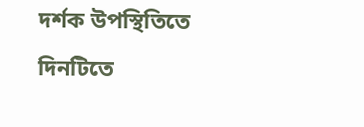দর্শক উপস্থিতিতে দিনটিতে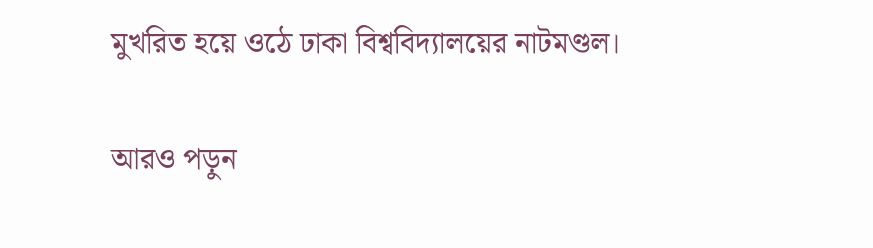মুখরিত হয়ে ওঠে ঢাকা বিশ্ববিদ্যালয়ের নাটমণ্ডল।

আরও পড়ুন